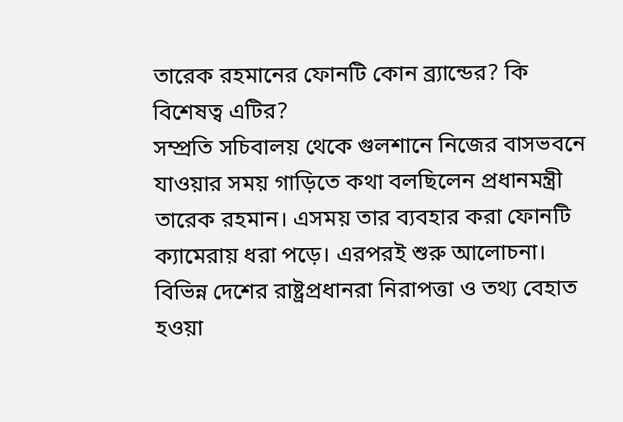তারেক রহমানের ফোনটি কোন ব্র্যান্ডের? কি বিশেষত্ব এটির?
সম্প্রতি সচিবালয় থেকে গুলশানে নিজের বাসভবনে যাওয়ার সময় গাড়িতে কথা বলছিলেন প্রধানমন্ত্রী তারেক রহমান। এসময় তার ব্যবহার করা ফোনটি ক্যামেরায় ধরা পড়ে। এরপরই শুরু আলোচনা।
বিভিন্ন দেশের রাষ্ট্রপ্রধানরা নিরাপত্তা ও তথ্য বেহাত হওয়া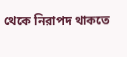থেকে নিরাপদ থাকতে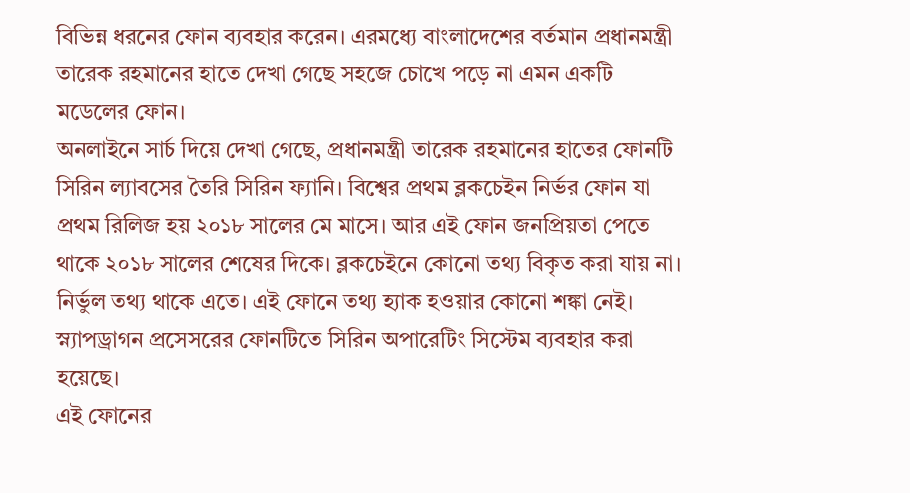বিভিন্ন ধরনের ফোন ব্যবহার করেন। এরমধ্যে বাংলাদেশের বর্তমান প্রধানমন্ত্রী তারেক রহমানের হাতে দেখা গেছে সহজে চোখে পড়ে না এমন একটি মডেলের ফোন।
অনলাইনে সার্চ দিয়ে দেখা গেছে, প্রধানমন্ত্রী তারেক রহমানের হাতের ফোনটি সিরিন ল্যাবসের তৈরি সিরিন ফ্যানি। বিশ্বের প্রথম ব্লকচেইন নির্ভর ফোন যা প্রথম রিলিজ হয় ২০১৮ সালের মে মাসে। আর এই ফোন জনপ্রিয়তা পেতে থাকে ২০১৮ সালের শেষের দিকে। ব্লকচেইনে কোনো তথ্য বিকৃত করা যায় না। নির্ভুল তথ্য থাকে এতে। এই ফোনে তথ্য হ্যাক হওয়ার কোনো শঙ্কা নেই। স্ন্যাপড্রাগন প্রসেসরের ফোনটিতে সিরিন অপারেটিং সিস্টেম ব্যবহার করা হয়েছে।
এই ফোনের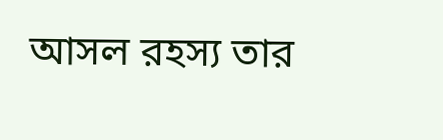আসল রহস্য তার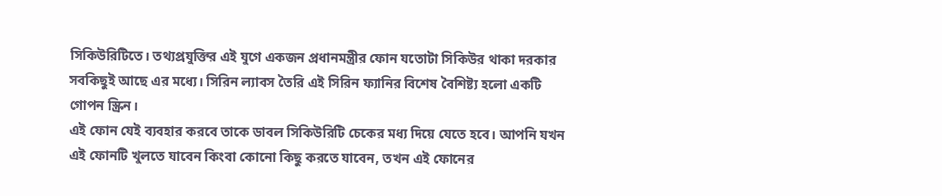সিকিউরিটিতে। তথ্যপ্রযুক্তির এই যুগে একজন প্রধানমন্ত্রীর ফোন যতোটা সিকিউর থাকা দরকার সবকিছুই আছে এর মধ্যে। সিরিন ল্যাবস তৈরি এই সিরিন ফ্যানির বিশেষ বৈশিষ্ট্য হলো একটি গোপন স্ক্রিন।
এই ফোন যেই ব্যবহার করবে তাকে ডাবল সিকিউরিটি চেকের মধ্য দিয়ে যেতে হবে। আপনি যখন এই ফোনটি খুলতে যাবেন কিংবা কোনো কিছু করতে যাবেন, তখন এই ফোনের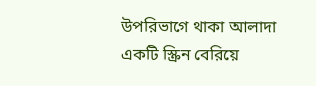উপরিভাগে থাকা আলাদা একটি স্ক্রিন বেরিয়ে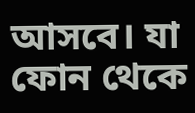আসবে। যা ফোন থেকে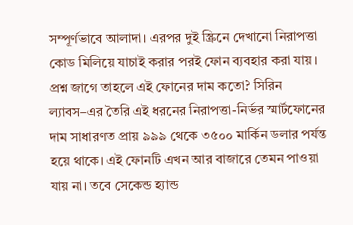সম্পূর্ণভাবে আলাদা। এরপর দুই স্ক্রিনে দেখানো নিরাপত্তা কোড মিলিয়ে যাচাই করার পরই ফোন ব্যবহার করা যায়।
প্রশ্ন জাগে তাহলে এই ফোনের দাম কতো? সিরিন ল্যাবস–এর তৈরি এই ধরনের নিরাপত্তা-নির্ভর স্মার্টফোনের দাম সাধারণত প্রায় ৯৯৯ থেকে ৩৫০০ মার্কিন ডলার পর্যন্ত হয়ে থাকে। এই ফোনটি এখন আর বাজারে তেমন পাওয়া যায় না। তবে সেকেন্ড হ্যান্ড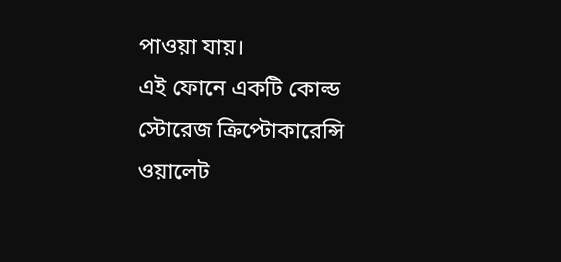পাওয়া যায়।
এই ফোনে একটি কোল্ড স্টোরেজ ক্রিপ্টোকারেন্সি ওয়ালেট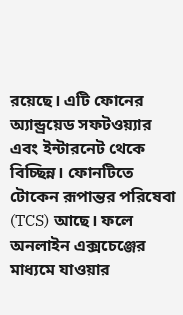রয়েছে। এটি ফোনের অ্যান্ড্রয়েড সফটওয়্যার এবং ইন্টারনেট থেকে বিচ্ছিন্ন। ফোনটিতে টোকেন রূপান্তর পরিষেবা (TCS) আছে। ফলে অনলাইন এক্সচেঞ্জের মাধ্যমে যাওয়ার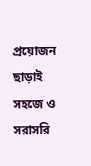প্রয়োজন ছাড়াই সহজে ও সরাসরি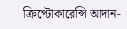ক্রিপ্টোকারেন্সি আদান-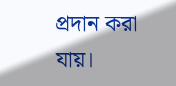প্রদান করা যায়।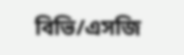বিভি/এসজি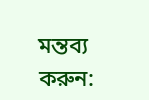মন্তব্য করুন: